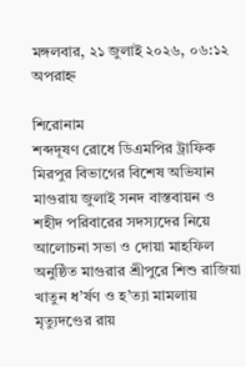মঙ্গলবার, ২১ জুলাই ২০২৬, ০৬:১২ অপরাহ্ন

শিরোনাম
শব্দদূষণ রোধে ডিএমপির ট্রাফিক মিরপুর বিভাগের বিশেষ অভিযান মাগুরায় জুলাই সনদ বাস্তবায়ন ও শহীদ পরিবারের সদস্যদের নিয়ে আলোচনা সভা ও দোয়া মাহফিল অনুষ্ঠিত মাগুরার শ্রীপুরে শিশু রাজিয়া খাতুন ধ’র্ষণ ও হ’ত্যা মামলায় মৃত্যুদণ্ডের রায়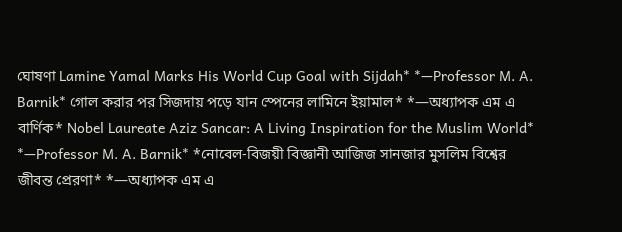ঘোষণা Lamine Yamal Marks His World Cup Goal with Sijdah* *—Professor M. A. Barnik* গোল করার পর সিজদায় পড়ে যান স্পেনের লামিনে ইয়ামাল* *—অধ্যাপক এম এ বার্ণিক* Nobel Laureate Aziz Sancar: A Living Inspiration for the Muslim World* *—Professor M. A. Barnik* *নোবেল-বিজয়ী বিজ্ঞানী আজিজ সানজার মুসলিম বিশ্বের জীবন্ত প্রেরণা* *—অধ্যাপক এম এ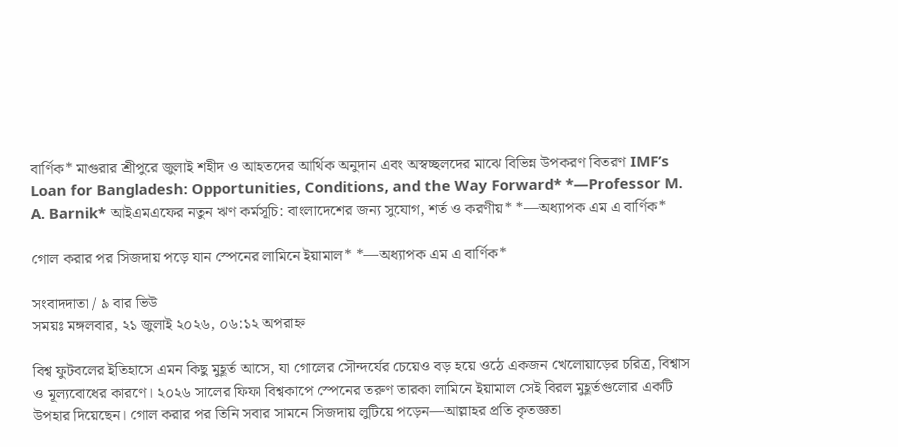বার্ণিক* মাগুরার শ্রীপুরে জুলাই শহীদ ও আহতদের আর্থিক অনুদান এবং অস্বচ্ছলদের মাঝে বিভিন্ন উপকরণ বিতরণ IMF’s Loan for Bangladesh: Opportunities, Conditions, and the Way Forward* *—Professor M. A. Barnik* আইএমএফের নতুন ঋণ কর্মসূচি: বাংলাদেশের জন্য সুযোগ, শর্ত ও করণীয়* *—অধ্যাপক এম এ বার্ণিক*

গোল করার পর সিজদায় পড়ে যান স্পেনের লামিনে ইয়ামাল* *—অধ্যাপক এম এ বার্ণিক*

সংবাদদাতা / ৯ বার ভিউ
সময়ঃ মঙ্গলবার, ২১ জুলাই ২০২৬, ০৬:১২ অপরাহ্ন

বিশ্ব ফুটবলের ইতিহাসে এমন কিছু মুহূর্ত আসে, যা গোলের সৌন্দর্যের চেয়েও বড় হয়ে ওঠে একজন খেলোয়াড়ের চরিত্র, বিশ্বাস ও মূল্যবোধের কারণে। ২০২৬ সালের ফিফা বিশ্বকাপে স্পেনের তরুণ তারকা লামিনে ইয়ামাল সেই বিরল মুহূর্তগুলোর একটি উপহার দিয়েছেন। গোল করার পর তিনি সবার সামনে সিজদায় লুটিয়ে পড়েন—আল্লাহর প্রতি কৃতজ্ঞতা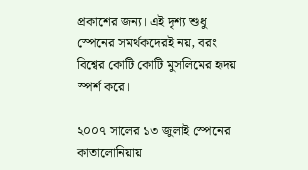প্রকাশের জন্য। এই দৃশ্য শুধু স্পেনের সমর্থকদেরই নয়, বরং বিশ্বের কোটি কোটি মুসলিমের হৃদয় স্পর্শ করে।

২০০৭ সালের ১৩ জুলাই স্পেনের কাতালোনিয়ায়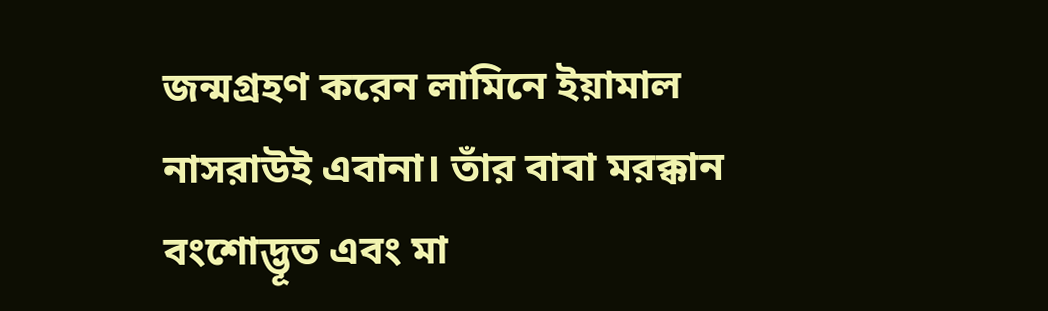জন্মগ্রহণ করেন লামিনে ইয়ামাল নাসরাউই এবানা। তাঁর বাবা মরক্কান বংশোদ্ভূত এবং মা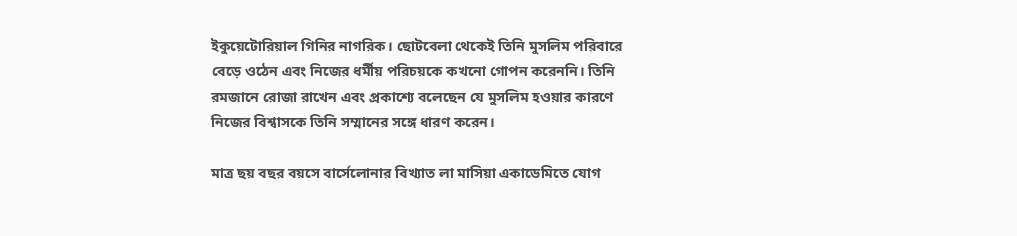ইকুয়েটোরিয়াল গিনির নাগরিক। ছোটবেলা থেকেই তিনি মুসলিম পরিবারে বেড়ে ওঠেন এবং নিজের ধর্মীয় পরিচয়কে কখনো গোপন করেননি। তিনি রমজানে রোজা রাখেন এবং প্রকাশ্যে বলেছেন যে মুসলিম হওয়ার কারণে নিজের বিশ্বাসকে তিনি সম্মানের সঙ্গে ধারণ করেন।

মাত্র ছয় বছর বয়সে বার্সেলোনার বিখ্যাত লা মাসিয়া একাডেমিতে যোগ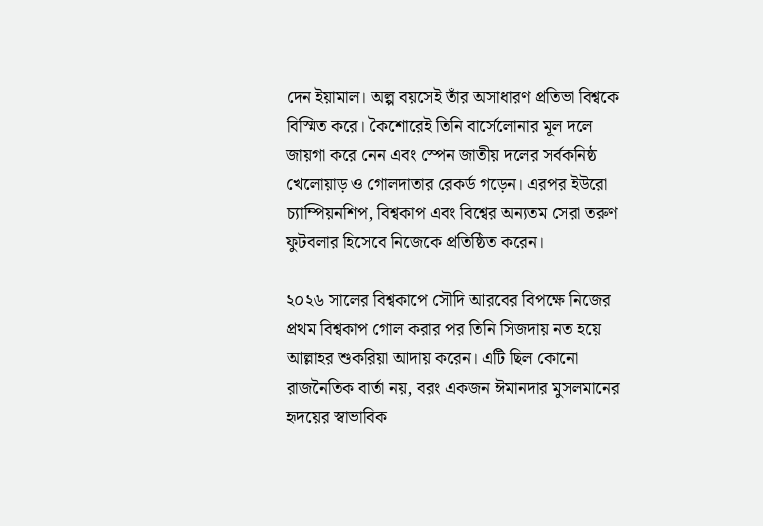দেন ইয়ামাল। অল্প বয়সেই তাঁর অসাধারণ প্রতিভা বিশ্বকে বিস্মিত করে। কৈশোরেই তিনি বার্সেলোনার মূল দলে জায়গা করে নেন এবং স্পেন জাতীয় দলের সর্বকনিষ্ঠ খেলোয়াড় ও গোলদাতার রেকর্ড গড়েন। এরপর ইউরো চ্যাম্পিয়নশিপ, বিশ্বকাপ এবং বিশ্বের অন্যতম সেরা তরুণ ফুটবলার হিসেবে নিজেকে প্রতিষ্ঠিত করেন।

২০২৬ সালের বিশ্বকাপে সৌদি আরবের বিপক্ষে নিজের প্রথম বিশ্বকাপ গোল করার পর তিনি সিজদায় নত হয়ে আল্লাহর শুকরিয়া আদায় করেন। এটি ছিল কোনো রাজনৈতিক বার্তা নয়, বরং একজন ঈমানদার মুসলমানের হৃদয়ের স্বাভাবিক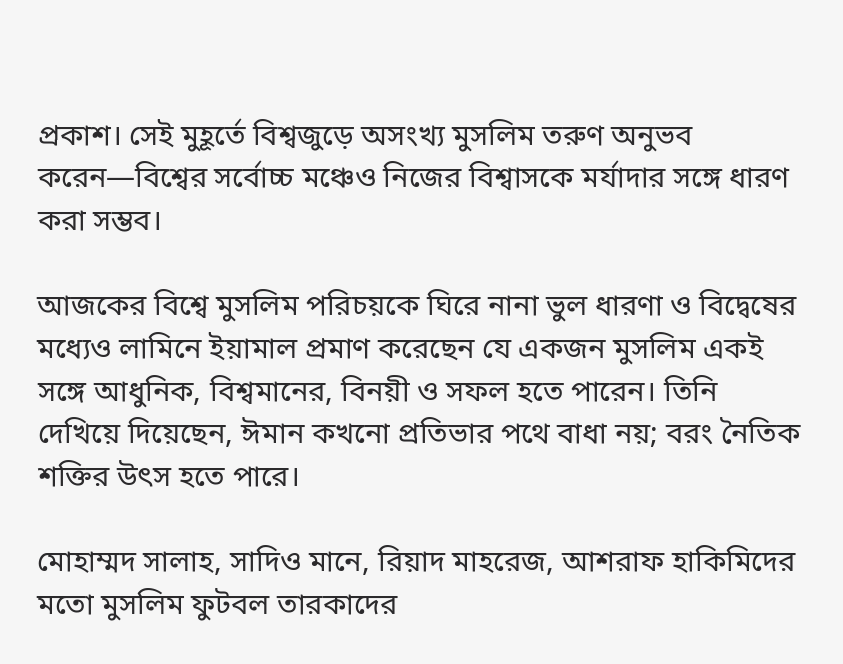প্রকাশ। সেই মুহূর্তে বিশ্বজুড়ে অসংখ্য মুসলিম তরুণ অনুভব করেন—বিশ্বের সর্বোচ্চ মঞ্চেও নিজের বিশ্বাসকে মর্যাদার সঙ্গে ধারণ করা সম্ভব।

আজকের বিশ্বে মুসলিম পরিচয়কে ঘিরে নানা ভুল ধারণা ও বিদ্বেষের মধ্যেও লামিনে ইয়ামাল প্রমাণ করেছেন যে একজন মুসলিম একই সঙ্গে আধুনিক, বিশ্বমানের, বিনয়ী ও সফল হতে পারেন। তিনি দেখিয়ে দিয়েছেন, ঈমান কখনো প্রতিভার পথে বাধা নয়; বরং নৈতিক শক্তির উৎস হতে পারে।

মোহাম্মদ সালাহ, সাদিও মানে, রিয়াদ মাহরেজ, আশরাফ হাকিমিদের মতো মুসলিম ফুটবল তারকাদের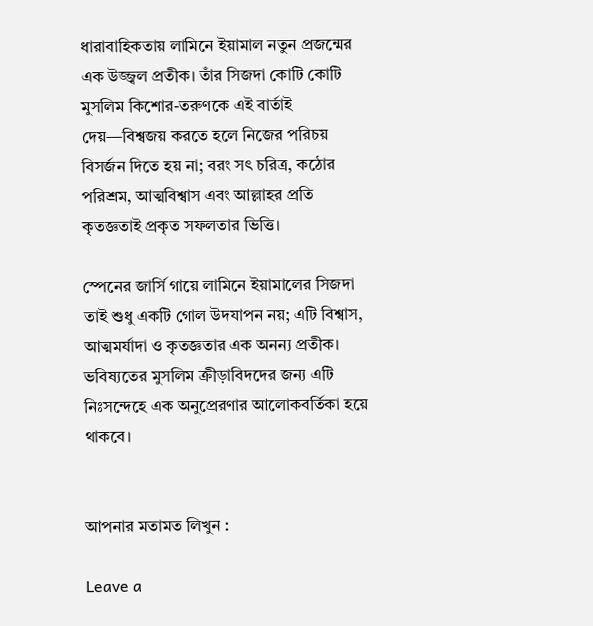ধারাবাহিকতায় লামিনে ইয়ামাল নতুন প্রজন্মের এক উজ্জ্বল প্রতীক। তাঁর সিজদা কোটি কোটি মুসলিম কিশোর-তরুণকে এই বার্তাই দেয়—বিশ্বজয় করতে হলে নিজের পরিচয় বিসর্জন দিতে হয় না; বরং সৎ চরিত্র, কঠোর পরিশ্রম, আত্মবিশ্বাস এবং আল্লাহর প্রতি কৃতজ্ঞতাই প্রকৃত সফলতার ভিত্তি।

স্পেনের জার্সি গায়ে লামিনে ইয়ামালের সিজদা তাই শুধু একটি গোল উদযাপন নয়; এটি বিশ্বাস, আত্মমর্যাদা ও কৃতজ্ঞতার এক অনন্য প্রতীক। ভবিষ্যতের মুসলিম ক্রীড়াবিদদের জন্য এটি নিঃসন্দেহে এক অনুপ্রেরণার আলোকবর্তিকা হয়ে থাকবে।


আপনার মতামত লিখুন :

Leave a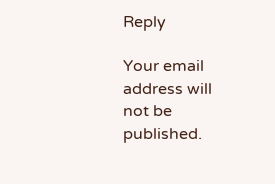Reply

Your email address will not be published.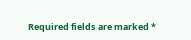Required fields are marked *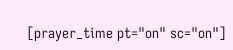[prayer_time pt="on" sc="on"]